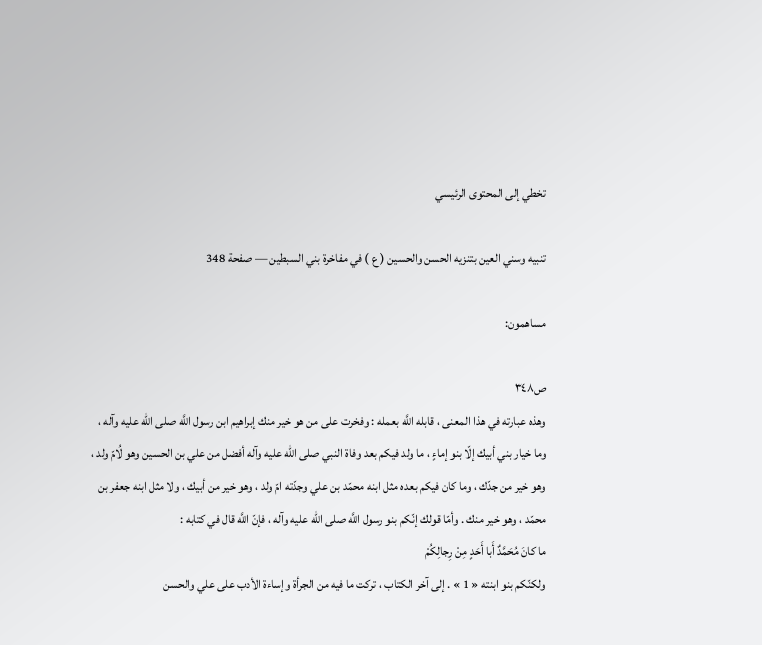تخطي إلى المحتوى الرئيسي

تنبيه وسني العين بتنزيه الحسن والحسين ( ع ) في مفاخرة بني السبطين — صفحة 348

مساهمون:

ص٣٤٨
وهذه عبارته في هذا المعنى ، قابله اللَّه بعمله : وفخرت على من هو خير منك إبراهيم ابن رسول اللَّه صلى الله عليه وآله ، وما خيار بني أبيك إلّا بنو إماءٍ ، ما ولد فيكم بعد وفاة النبي صلى الله عليه وآله أفضل من علي بن الحسين وهو لُامّ ولد ، وهو خير من جدّك ، وما كان فيكم بعده مثل ابنه محمّد بن علي وجدّته امّ ولد ، وهو خير من أبيك ، ولا مثل ابنه جعفر بن محمّد ، وهو خير منك . وأمّا قولك إنّكم بنو رسول اللَّه صلى الله عليه وآله ، فإنّ اللَّه قال في كتابه :
ما كانَ مُحَمَّدٌ أَبا أَحَدٍ مِنْ رِجالِكُمْ
ولكنّكم بنو ابنته « 1 » . إلى آخر الكتاب ، تركت ما فيه من الجرأة وإساءة الأدب على علي والحسن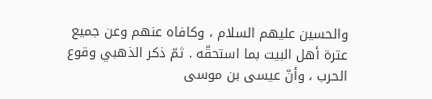والحسين عليهم السلام ، وكافاه عنهم وعن جميع عترة أهل البيت بما استحقّه . ثمّ ذكر الذهبي وقوع الحرب ، وأنّ عيسى بن موسى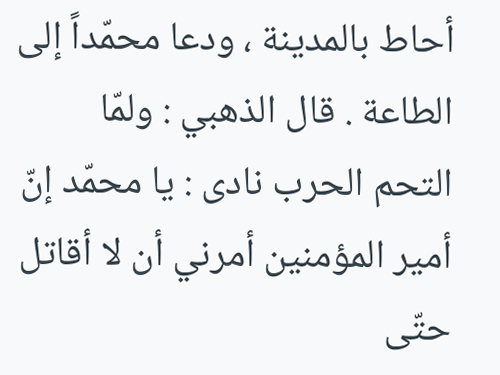أحاط بالمدينة ، ودعا محمّداً إلى الطاعة . قال الذهبي : ولمّا التحم الحرب نادى : يا محمّد إنّ أمير المؤمنين أمرني أن لا أقاتل حتّى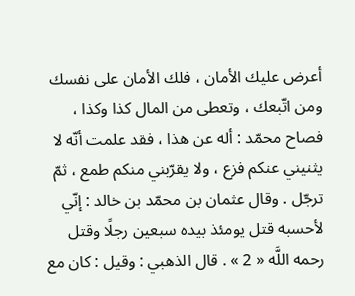أعرض عليك الأمان ، فلك الأمان على نفسك ومن اتّبعك ، وتعطى من المال كذا وكذا ، فصاح محمّد : أله عن هذا ، فقد علمت أنّه لا يثنيني عنكم فزع ، ولا يقرّبني منكم طمع ، ثمّ ترجّل . وقال عثمان بن محمّد بن خالد : إنّي لأحسبه قتل يومئذ بيده سبعين رجلًا وقتل رحمه اللَّه « 2 » . قال الذهبي : وقيل : كان مع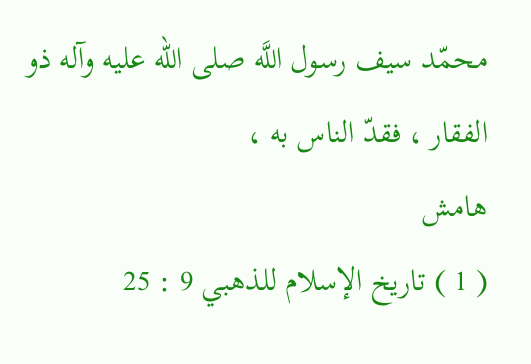محمّد سيف رسول اللَّه صلى الله عليه وآله ذو الفقار ، فقدّ الناس به ،
هامش
( 1 ) تاريخ الإسلام للذهبي 9 : 25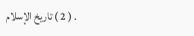. ( 2 ) تاريخ الإسلام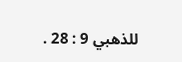للذهبي 9 : 28 .